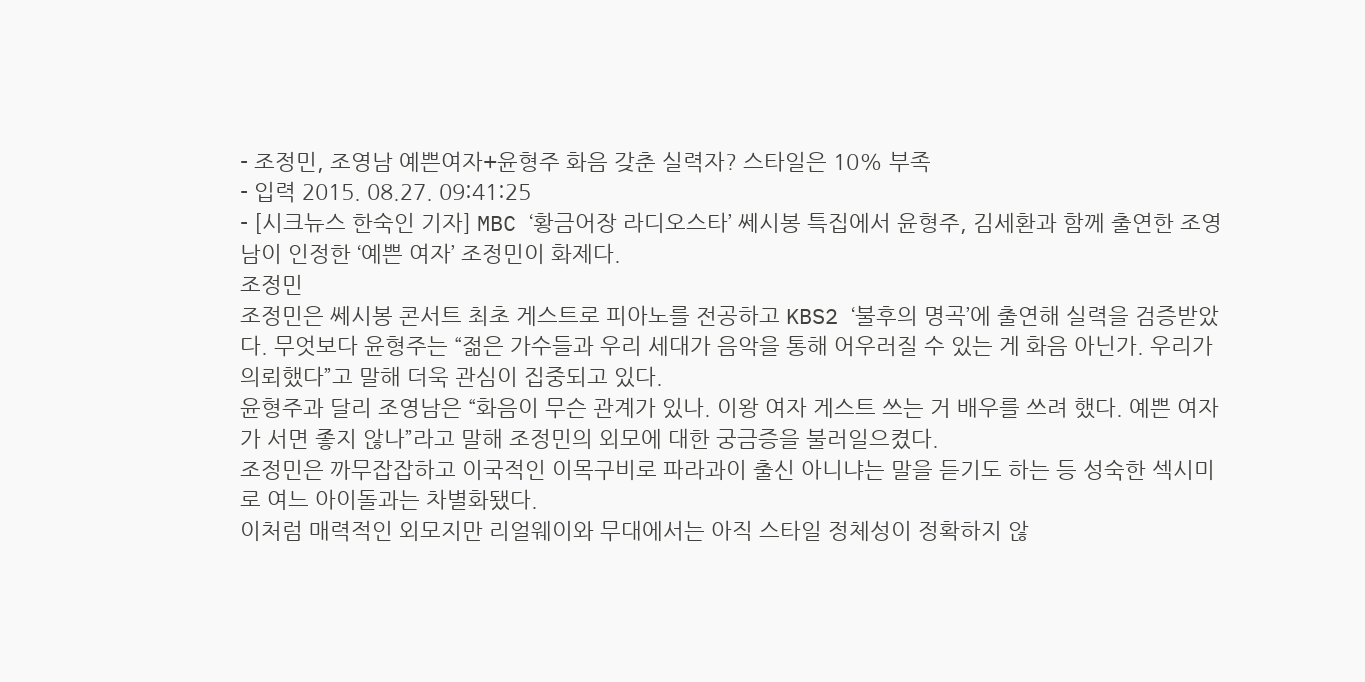- 조정민, 조영남 예쁜여자+윤형주 화음 갖춘 실력자? 스타일은 10% 부족
- 입력 2015. 08.27. 09:41:25
- [시크뉴스 한숙인 기자] MBC ‘황금어장 라디오스타’ 쎄시봉 특집에서 윤형주, 김세환과 함께 출연한 조영남이 인정한 ‘예쁜 여자’ 조정민이 화제다.
조정민
조정민은 쎄시봉 콘서트 최초 게스트로 피아노를 전공하고 KBS2 ‘불후의 명곡’에 출연해 실력을 검증받았다. 무엇보다 윤형주는 “젊은 가수들과 우리 세대가 음악을 통해 어우러질 수 있는 게 화음 아닌가. 우리가 의뢰했다”고 말해 더욱 관심이 집중되고 있다.
윤형주과 달리 조영남은 “화음이 무슨 관계가 있나. 이왕 여자 게스트 쓰는 거 배우를 쓰려 했다. 예쁜 여자가 서면 좋지 않나”라고 말해 조정민의 외모에 대한 궁금증을 불러일으켰다.
조정민은 까무잡잡하고 이국적인 이목구비로 파라과이 출신 아니냐는 말을 듣기도 하는 등 성숙한 섹시미로 여느 아이돌과는 차별화됐다.
이처럼 매력적인 외모지만 리얼웨이와 무대에서는 아직 스타일 정체성이 정확하지 않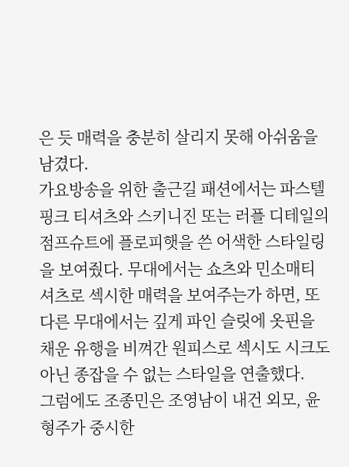은 듯 매력을 충분히 살리지 못해 아쉬움을 남겼다.
가요방송을 위한 출근길 패션에서는 파스텔핑크 티셔츠와 스키니진 또는 러플 디테일의 점프슈트에 플로피햇을 쓴 어색한 스타일링을 보여줬다. 무대에서는 쇼츠와 민소매티셔츠로 섹시한 매력을 보여주는가 하면, 또 다른 무대에서는 깊게 파인 슬릿에 옷핀을 채운 유행을 비껴간 원피스로 섹시도 시크도 아닌 종잡을 수 없는 스타일을 연출했다.
그럼에도 조종민은 조영남이 내건 외모, 윤형주가 중시한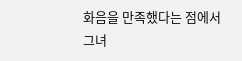화음을 만족했다는 점에서 그녀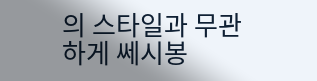의 스타일과 무관하게 쎄시봉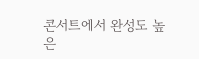콘서트에서 완성도 높은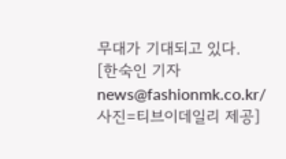무대가 기대되고 있다.
[한숙인 기자 news@fashionmk.co.kr/ 사진=티브이데일리 제공]